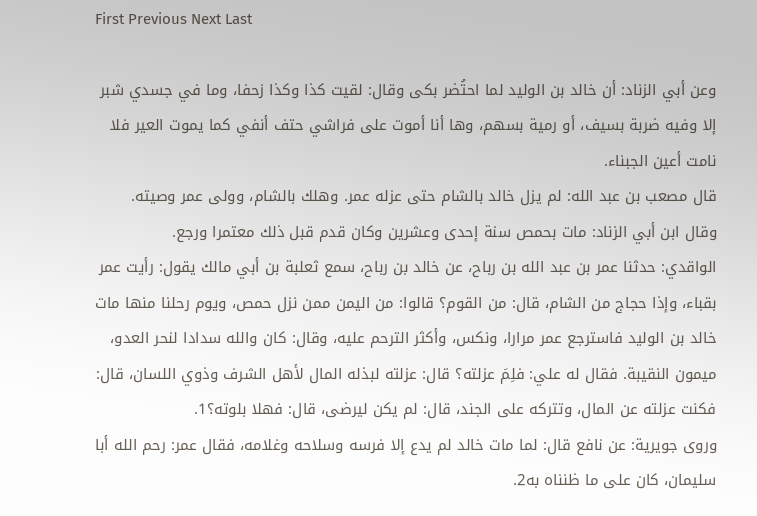First Previous Next Last

وعن أبي الزناد: أن خالد بن الوليد لما احتُضر بكى وقال: لقيت كذا وكذا زحفا، وما في جسدي شبر إلا وفيه ضربة بسيف، أو رمية بسهم، وها أنا أموت على فراشي حتف أنفي كما يموت العير فلا نامت أعين الجبناء.
قال مصعب بن عبد الله: لم يزل خالد بالشام حتى عزله عمر. وهلك بالشام، وولى عمر وصيته.
وقال ابن أبي الزناد: مات بحمص سنة إحدى وعشرين وكان قدم قبل ذلك معتمرا ورجع.
الواقدي: حدثنا عمر بن عبد الله بن رباح، عن خالد بن رباح، سمع ثعلبة بن أبي مالك يقول: رأيت عمر بقباء، وإذا حجاج من الشام، قال: من القوم؟ قالوا: من اليمن ممن نزل حمص، ويوم رحلنا منها مات خالد بن الوليد فاسترجع عمر مرارا، ونكس، وأكثر الترحم عليه، وقال: كان والله سدادا لنحر العدو، ميمون النقيبة. فقال له علي: فلِمَ عزلته؟ قال: عزلته لبذله المال لأهل الشرف وذوي اللسان، قال: فكنت عزلته عن المال، وتتركه على الجند، قال: لم يكن ليرضى، قال: فهلا بلوته؟1.
وروى جويرية: عن نافع قال: لما مات خالد لم يدع إلا فرسه وسلاحه وغلامه، فقال عمر: رحم الله أبا سليمان، كان على ما ظنناه به2.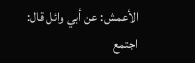الأعمش: عن أبي وائل قال: اجتمع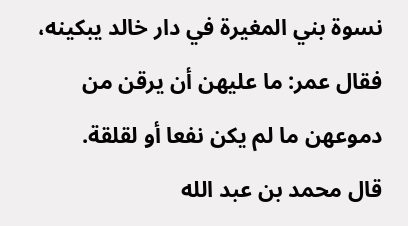نسوة بني المغيرة في دار خالد يبكينه، فقال عمر: ما عليهن أن يرقن من دموعهن ما لم يكن نفعا أو لقلقة.
قال محمد بن عبد الله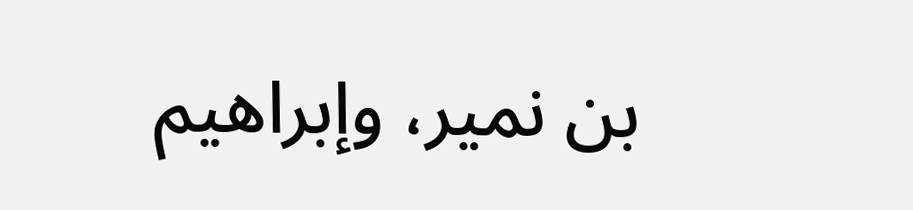بن نمير، وإبراهيم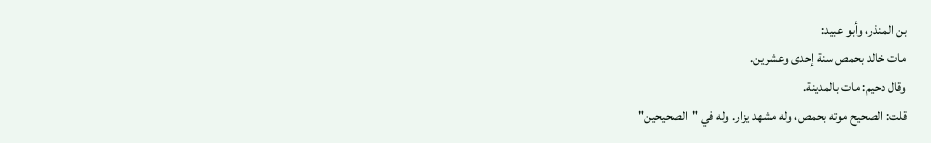بن المنذر، وأبو عبيد:
مات خالد بحمص سنة إحدى وعشرين.
وقال دحيم: مات بالمدينة.
قلت: الصحيح موته بحمص، وله مشهد يزار. وله في "الصحيحين"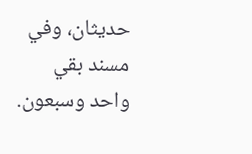حديثان، وفي مسند بقي واحد وسبعون.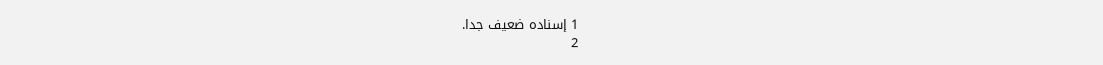1 إسناده ضعيف جدا.
2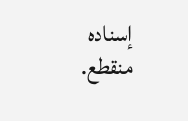إسناده منقطع.